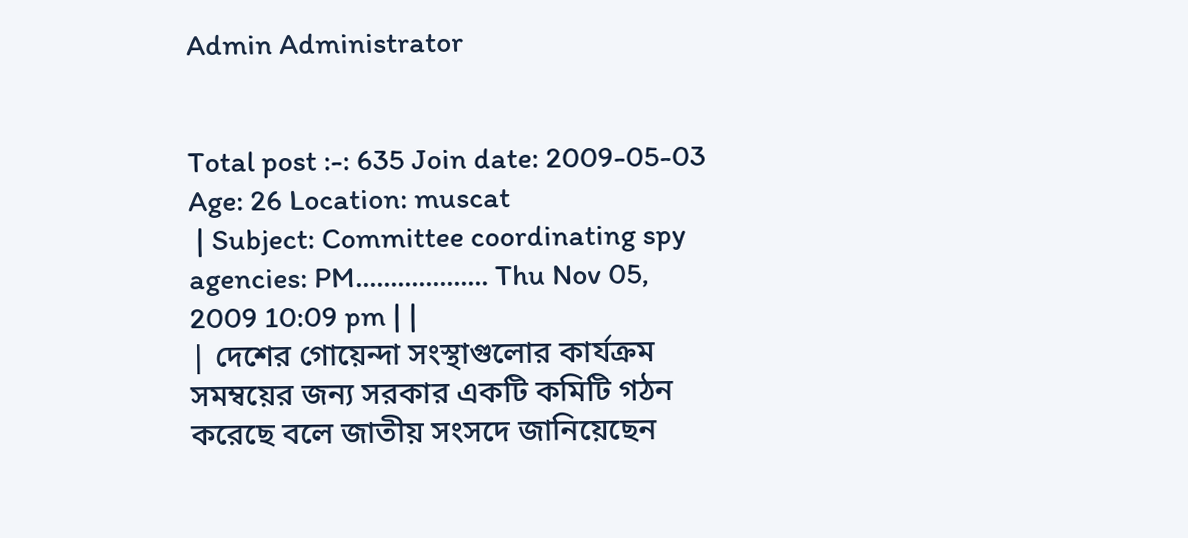Admin Administrator


Total post :-: 635 Join date: 2009-05-03 Age: 26 Location: muscat
 | Subject: Committee coordinating spy agencies: PM................... Thu Nov 05, 2009 10:09 pm | |
| দেশের গোয়েন্দা সংস্থাগুলোর কার্যক্রম সমম্বয়ের জন্য সরকার একটি কমিটি গঠন করেছে বলে জাতীয় সংসদে জানিয়েছেন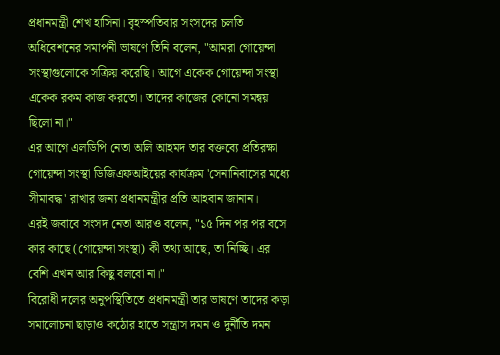প্রধানমন্ত্রী শেখ হাসিনা। বৃহস্পতিবার সংসদের চলতি অধিবেশনের সমাপনী ভাষণে তিনি বলেন, "আমরা গোয়েন্দা সংস্থাগুলোকে সক্রিয় করেছি। আগে একেক গোয়েন্দা সংস্থা একেক রকম কাজ করতো। তাদের কাজের কোনো সমন্বয় ছিলো না।"
এর আগে এলডিপি নেতা অলি আহমদ তার বক্তব্যে প্রতিরক্ষা গোয়েন্দা সংস্থা ডিজিএফআইয়ের কার্যক্রম 'সেনানিবাসের মধ্যে সীমাবদ্ধ' রাখার জন্য প্রধানমন্ত্রীর প্রতি আহবান জানান।
এরই জবাবে সংসদ নেতা আরও বলেন, "১৫ দিন পর পর বসে কার কাছে (গোয়েন্দা সংস্থা) কী তথ্য আছে, তা নিচ্ছি। এর বেশি এখন আর কিছু বলবো না।"
বিরোধী দলের অনুপস্থিতিতে প্রধানমন্ত্রী তার ভাষণে তাদের কড়া সমালোচনা ছাড়াও কঠোর হাতে সন্ত্রাস দমন ও দুর্নীতি দমন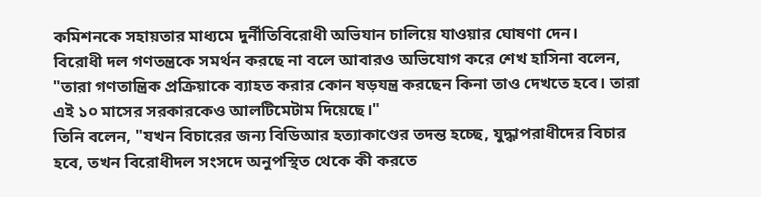কমিশনকে সহায়তার মাধ্যমে দুর্নীতিবিরোধী অভিযান চালিয়ে যাওয়ার ঘোষণা দেন।
বিরোধী দল গণতন্ত্রকে সমর্থন করছে না বলে আবারও অভিযোগ করে শেখ হাসিনা বলেন, "তারা গণতান্ত্রিক প্রক্রিয়াকে ব্যাহত করার কোন ষড়যন্ত্র করছেন কিনা তাও দেখতে হবে। তারা এই ১০ মাসের সরকারকেও আলটিমেটাম দিয়েছে।"
তিনি বলেন, "যখন বিচারের জন্য বিডিআর হত্যাকাণ্ডের তদন্ত হচ্ছে, যুদ্ধাপরাধীদের বিচার হবে, তখন বিরোধীদল সংসদে অনুপস্থিত থেকে কী করতে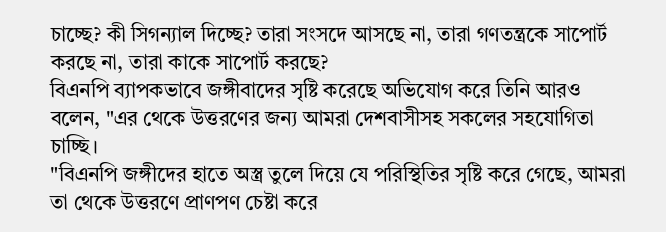চাচ্ছে? কী সিগন্যাল দিচ্ছে? তারা সংসদে আসছে না, তারা গণতন্ত্রকে সাপোর্ট করছে না, তারা কাকে সাপোর্ট করছে?
বিএনপি ব্যাপকভাবে জঙ্গীবাদের সৃষ্টি করেছে অভিযোগ করে তিনি আরও বলেন, "এর থেকে উত্তরণের জন্য আমরা দেশবাসীসহ সকলের সহযোগিতা চাচ্ছি।
"বিএনপি জঙ্গীদের হাতে অস্ত্র তুলে দিয়ে যে পরিস্থিতির সৃষ্টি করে গেছে, আমরা তা থেকে উত্তরণে প্রাণপণ চেষ্টা করে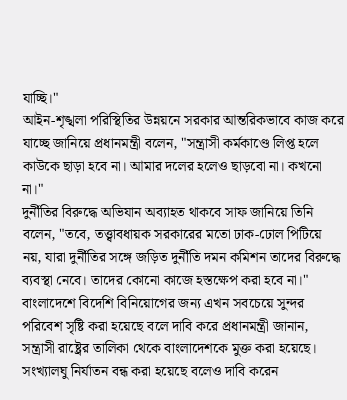যাচ্ছি।"
আইন-শৃঙ্খলা পরিস্থিতির উন্নয়নে সরকার আন্তরিকভাবে কাজ করে যাচ্ছে জানিয়ে প্রধানমন্ত্রী বলেন, "সন্ত্রাসী কর্মকাণ্ডে লিপ্ত হলে কাউকে ছাড়া হবে না। আমার দলের হলেও ছাড়বো না। কখনো না।"
দুর্নীতির বিরুদ্ধে অভিযান অব্যাহত থাকবে সাফ জানিয়ে তিনি বলেন, "তবে, তত্ত্বাবধায়ক সরকারের মতো ঢাক-ঢোল পিটিয়ে নয়, যারা দুর্নীতির সঙ্গে জড়িত দুর্নীতি দমন কমিশন তাদের বিরুদ্ধে ব্যবস্থা নেবে। তাদের কোনো কাজে হস্তক্ষেপ করা হবে না।"
বাংলাদেশে বিদেশি বিনিয়োগের জন্য এখন সবচেয়ে সুন্দর পরিবেশ সৃষ্টি করা হয়েছে বলে দাবি করে প্রধানমন্ত্রী জানান, সন্ত্রাসী রাষ্ট্রের তালিকা থেকে বাংলাদেশকে মুক্ত করা হয়েছে।
সংখ্যালঘু নির্যাতন বন্ধ করা হয়েছে বলেও দাবি করেন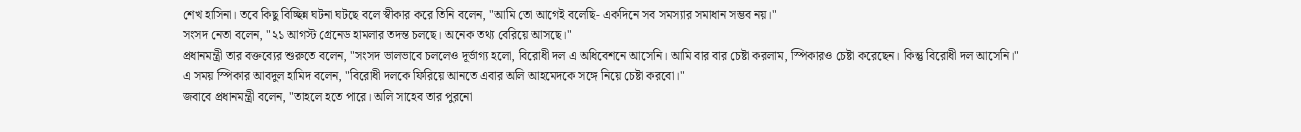শেখ হাসিনা। তবে কিছু বিচ্ছিন্ন ঘটনা ঘটছে বলে স্বীকার করে তিনি বলেন, "আমি তো আগেই বলেছি- একদিনে সব সমস্যার সমাধান সম্ভব নয়।"
সংসদ নেতা বলেন, "২১ আগস্ট গ্রেনেড হামলার তদন্ত চলছে। অনেক তথ্য বেরিয়ে আসছে।"
প্রধানমন্ত্রী তার বক্তব্যের শুরুতে বলেন, "সংসদ ভালভাবে চললেও দূর্ভাগ্য হলো, বিরোধী দল এ অধিবেশনে আসেনি। আমি বার বার চেষ্টা করলাম, স্পিকারও চেষ্টা করেছেন। কিন্তু বিরোধী দল আসেনি।"
এ সময় স্পিকার আবদুল হামিদ বলেন, "বিরোধী দলকে ফিরিয়ে আনতে এবার অলি আহমেদকে সঙ্গে নিয়ে চেষ্টা করবো।"
জবাবে প্রধানমন্ত্রী বলেন, "তাহলে হতে পারে। অলি সাহেব তার পুরনো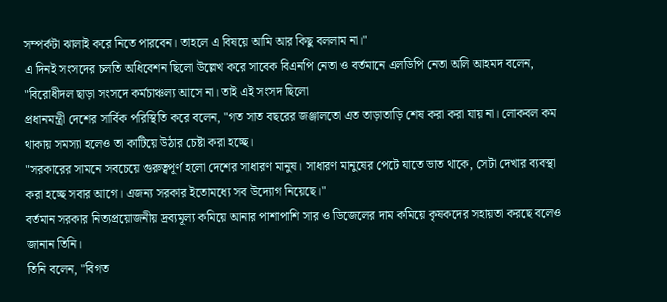সম্পর্কটা ঝালাই করে নিতে পারবেন। তাহলে এ বিষয়ে আমি আর কিছু বললাম না।"
এ দিনই সংসদের চলতি অধিবেশন ছিলো উল্লেখ করে সাবেক বিএনপি নেতা ও বর্তমানে এলডিপি নেতা অলি আহমদ বলেন, "বিরোধীদল ছাড়া সংসদে কর্মচাঞ্চল্য আসে না। তাই এই সংসদ ছিলো
প্রধানমন্ত্রী দেশের সার্বিক পরিস্থিতি করে বলেন, "গত সাত বছরের জঞ্জালতো এত তাড়াতাড়ি শেষ করা করা যায় না। লোকবল কম থাকায় সমস্যা হলেও তা কাটিয়ে উঠার চেষ্টা করা হচ্ছে।
"সরকারের সামনে সবচেয়ে গুরুত্বপূর্ণ হলো দেশের সাধারণ মানুষ। সাধারণ মানুষের পেটে যাতে ভাত থাকে, সেটা দেখার ব্যবস্থা করা হচ্ছে সবার আগে। এজন্য সরকার ইতোমধ্যে সব উদ্যোগ নিয়েছে।"
বর্তমান সরকার নিত্যপ্রয়োজনীয় দ্রব্যমূল্য কমিয়ে আনার পাশাপাশি সার ও ডিজেলের দাম কমিয়ে কৃষকদের সহায়তা করছে বলেও জানান তিনি।
তিনি বলেন, "বিগত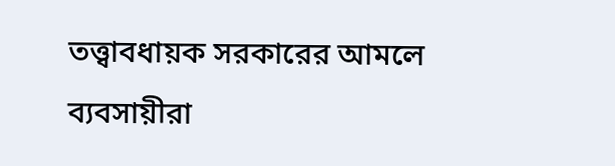তত্ত্বাবধায়ক সরকারের আমলে ব্যবসায়ীরা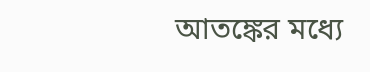আতঙ্কের মধ্যে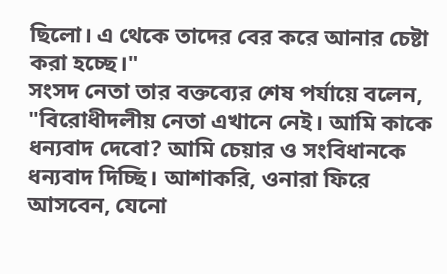ছিলো। এ থেকে তাদের বের করে আনার চেষ্টা করা হচ্ছে।"
সংসদ নেতা তার বক্তব্যের শেষ পর্যায়ে বলেন, "বিরোধীদলীয় নেতা এখানে নেই। আমি কাকে ধন্যবাদ দেবো? আমি চেয়ার ও সংবিধানকে ধন্যবাদ দিচ্ছি। আশাকরি, ওনারা ফিরে আসবেন, যেনো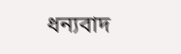ধন্যবাদ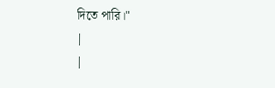দিতে পারি।"
|
|